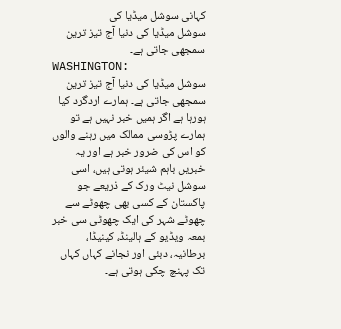کہانی سوشل میڈیا کی
سوشل میڈیا کی دنیا آج تیز ترین سمجھی جاتی ہے۔
WASHINGTON:
سوشل میڈیا کی دنیا آج تیز ترین سمجھی جاتی ہے۔ ہمارے اردگرد کیا ہورہا ہے اگر ہمیں خبر نہیں ہے تو ہمارے پڑوسی ممالک میں رہنے والوں کو اس کی ضرور خبر ہے اور یہ خبریں باہم شیئر ہوتی ہیں، اسی سوشل نیٹ ورک کے ذریعے جو پاکستان کے کسی بھی چھوٹے سے چھوٹے شہر کی ایک چھوٹی سی خبر بمعہ ویڈیو کے ہالینڈ، کینیڈا، برطانیہ، دبئی اور نجانے کہاں کہاں تک پہنچ چکی ہوتی ہے۔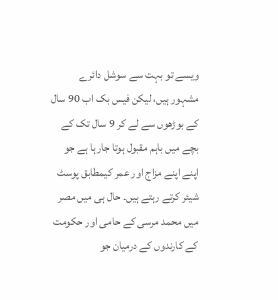ویسے تو بہت سے سوشل دائرے مشہور ہیں، لیکن فیس بک اب 90 سال کے بوڑھوں سے لے کر 9 سال تک کے بچے میں باہم مقبول ہوتا جارہا ہے جو اپنے اپنے مزاج اور عمر کیمطابق پوسٹ شیئر کرتے رہتے ہیں۔ حال ہی میں مصر میں محمد مرسی کے حامی اور حکومت کے کارندوں کے درمیان جو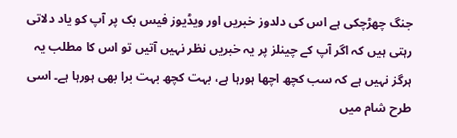جنگ چھڑچکی ہے اس کی دلدوز خبریں اور ویڈیوز فیس بک پر آپ کو یاد دلاتی رہتی ہیں کہ اگر آپ کے چینلز پر یہ خبریں نظر نہیں آتیں تو اس کا مطلب یہ ہرگز نہیں ہے کہ سب کچھ اچھا ہورہا ہے، بہت کچھ بہت برا بھی ہورہا ہے۔ اسی طرح شام میں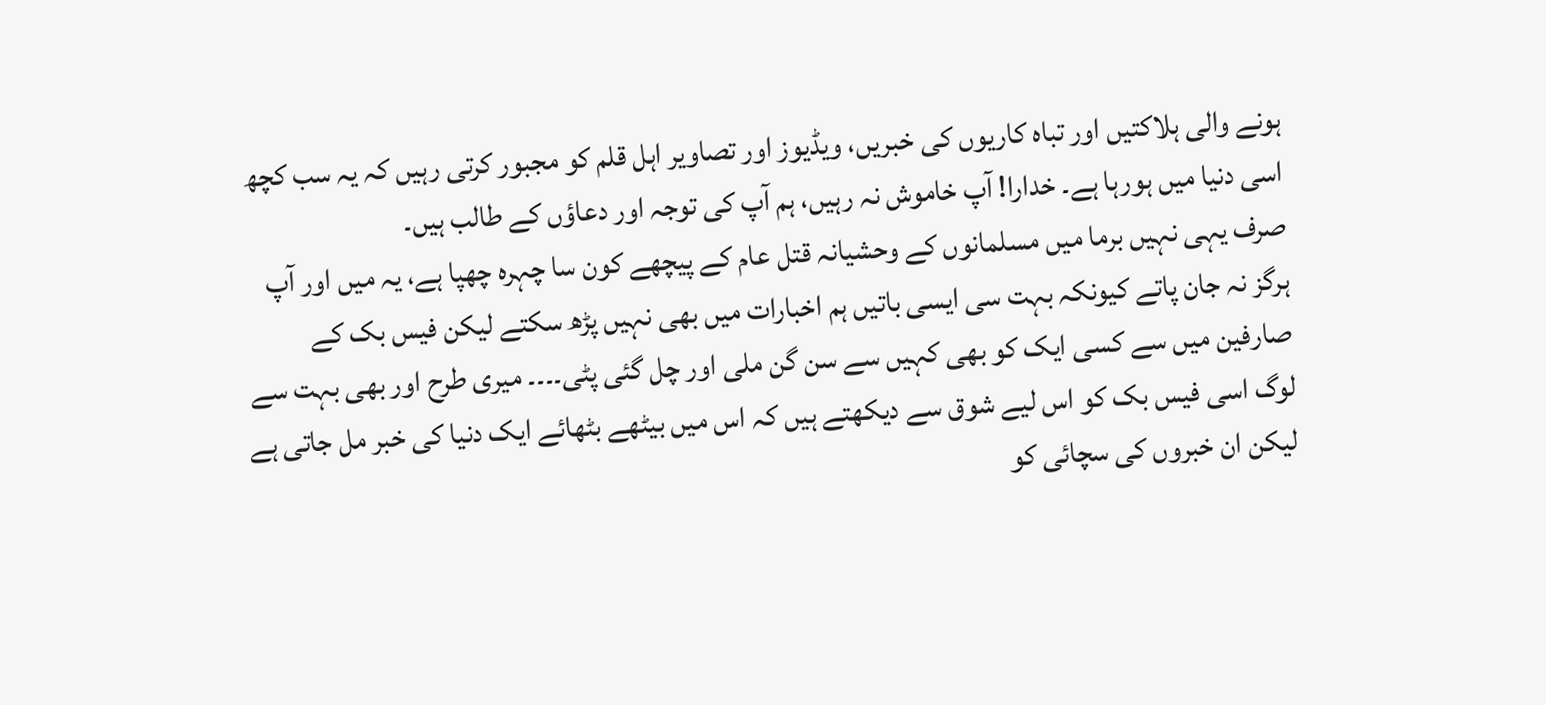ہونے والی ہلاکتیں اور تباہ کاریوں کی خبریں، ویڈیوز اور تصاویر اہل قلم کو مجبور کرتی رہیں کہ یہ سب کچھ اسی دنیا میں ہورہا ہے۔ خدارا! آپ خاموش نہ رہیں، ہم آپ کی توجہ اور دعاؤں کے طالب ہیں۔
صرف یہی نہیں برما میں مسلمانوں کے وحشیانہ قتل عام کے پیچھے کون سا چہرہ چھپا ہے، یہ میں اور آپ ہرگز نہ جان پاتے کیونکہ بہت سی ایسی باتیں ہم اخبارات میں بھی نہیں پڑھ سکتے لیکن فیس بک کے صارفین میں سے کسی ایک کو بھی کہیں سے سن گن ملی اور چل گئی پٹی۔۔۔۔ میری طرح اور بھی بہت سے لوگ اسی فیس بک کو اس لیے شوق سے دیکھتے ہیں کہ اس میں بیٹھے بٹھائے ایک دنیا کی خبر مل جاتی ہے لیکن ان خبروں کی سچائی کو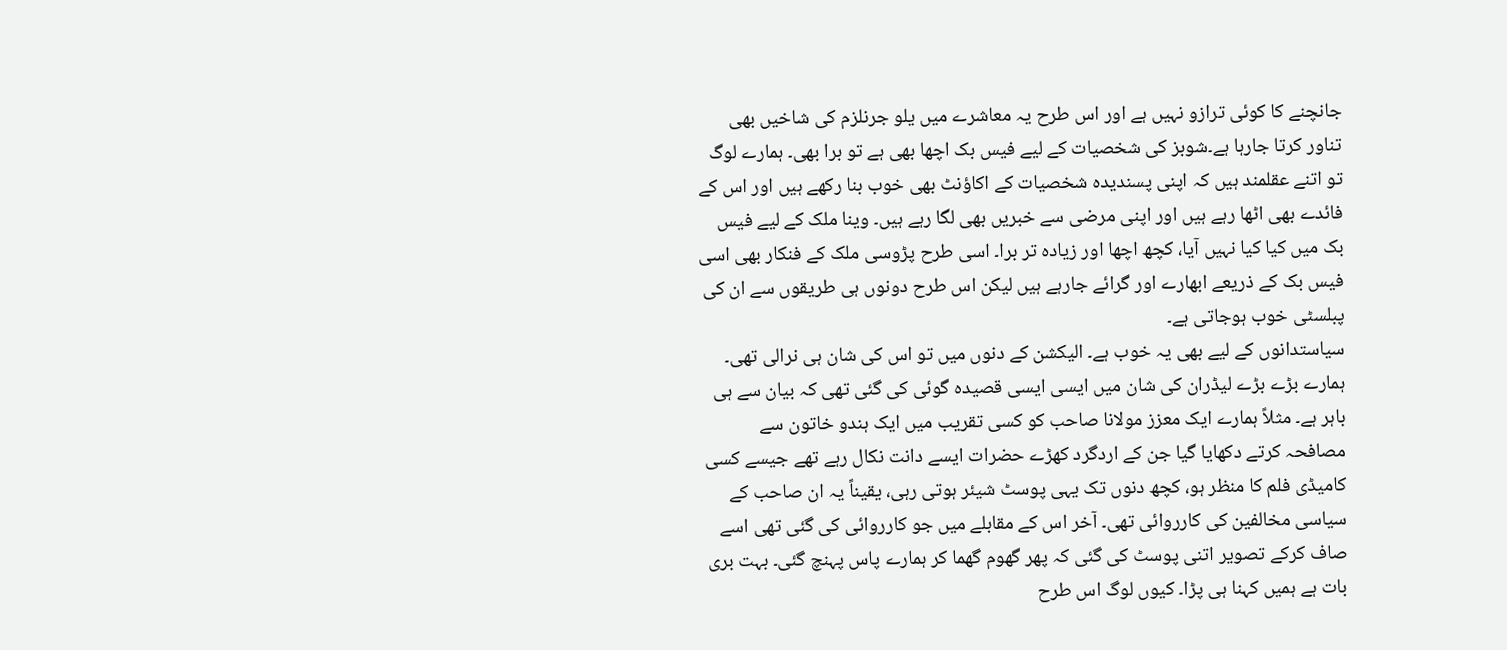جانچنے کا کوئی ترازو نہیں ہے اور اس طرح یہ معاشرے میں یلو جرنلزم کی شاخیں بھی تناور کرتا جارہا ہے۔شوبز کی شخصیات کے لیے فیس بک اچھا بھی ہے تو برا بھی۔ ہمارے لوگ تو اتنے عقلمند ہیں کہ اپنی پسندیدہ شخصیات کے اکاؤنٹ بھی خوب بنا رکھے ہیں اور اس کے فائدے بھی اٹھا رہے ہیں اور اپنی مرضی سے خبریں بھی لگا رہے ہیں۔ وینا ملک کے لیے فیس بک میں کیا کیا نہیں آیا، کچھ اچھا اور زیادہ تر برا۔ اسی طرح پڑوسی ملک کے فنکار بھی اسی فیس بک کے ذریعے ابھارے اور گرائے جارہے ہیں لیکن اس طرح دونوں ہی طریقوں سے ان کی پبلسٹی خوب ہوجاتی ہے۔
سیاستدانوں کے لیے بھی یہ خوب ہے۔ الیکشن کے دنوں میں تو اس کی شان ہی نرالی تھی۔ ہمارے بڑے بڑے لیڈران کی شان میں ایسی ایسی قصیدہ گوئی کی گئی تھی کہ بیان سے ہی باہر ہے۔ مثلاً ہمارے ایک معزز مولانا صاحب کو کسی تقریب میں ایک ہندو خاتون سے مصافحہ کرتے دکھایا گیا جن کے اردگرد کھڑے حضرات ایسے دانت نکال رہے تھے جیسے کسی کامیڈی فلم کا منظر ہو، کچھ دنوں تک یہی پوسٹ شیئر ہوتی رہی، یقیناً یہ ان صاحب کے سیاسی مخالفین کی کارروائی تھی۔ آخر اس کے مقابلے میں جو کارروائی کی گئی تھی اسے صاف کرکے تصویر اتنی پوسٹ کی گئی کہ پھر گھوم گھما کر ہمارے پاس پہنچ گئی۔ بہت بری بات ہے ہمیں کہنا ہی پڑا۔ کیوں لوگ اس طرح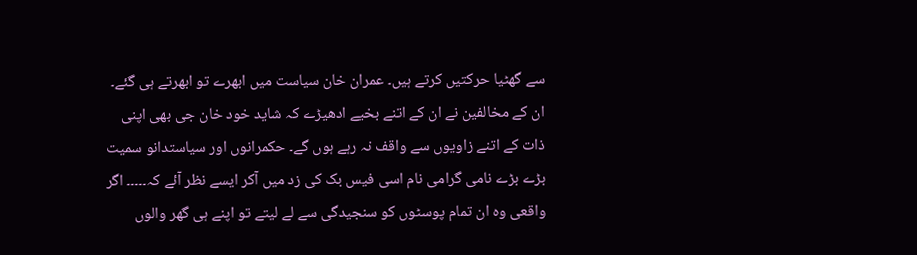سے گھٹیا حرکتیں کرتے ہیں۔ عمران خان سیاست میں ابھرے تو ابھرتے ہی گئے۔ ان کے مخالفین نے ان کے اتنے بخیے ادھیڑے کہ شاید خود خان جی بھی اپنی ذات کے اتنے زاویوں سے واقف نہ رہے ہوں گے۔ حکمرانوں اور سیاستدانو سمیت بڑے بڑے نامی گرامی نام اسی فیس بک کی زد میں آکر ایسے نظر آئے کہ۔۔۔۔۔ اگر واقعی وہ ان تمام پوسٹوں کو سنجیدگی سے لے لیتے تو اپنے ہی گھر والوں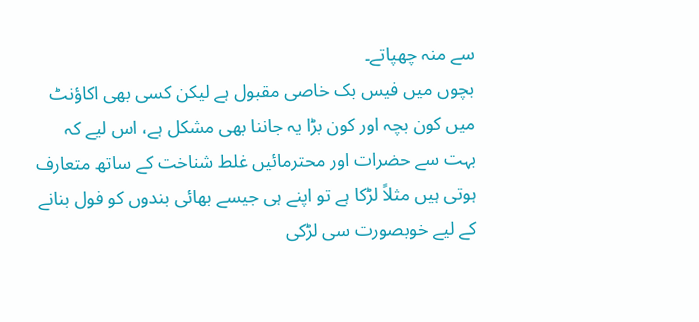سے منہ چھپاتے۔
بچوں میں فیس بک خاصی مقبول ہے لیکن کسی بھی اکاؤنٹ میں کون بچہ اور کون بڑا یہ جاننا بھی مشکل ہے، اس لیے کہ بہت سے حضرات اور محترمائیں غلط شناخت کے ساتھ متعارف ہوتی ہیں مثلاً لڑکا ہے تو اپنے ہی جیسے بھائی بندوں کو فول بنانے کے لیے خوبصورت سی لڑکی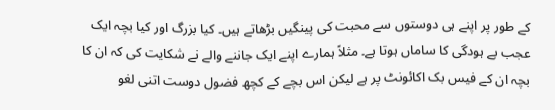کے طور پر اپنے ہی دوستوں سے محبت کی پینگیں بڑھاتے ہیں۔ کیا بزرگ اور کیا بچہ ایک عجب بے ہودگی کا ساماں ہوتا ہے۔ مثلاً ہمارے اپنے ایک جاننے والے نے شکایت کی کہ ان کا بچہ ان کے فیس بک اکائونٹ پر ہے لیکن اس بچے کے کچھ فضول دوست اتنی لغو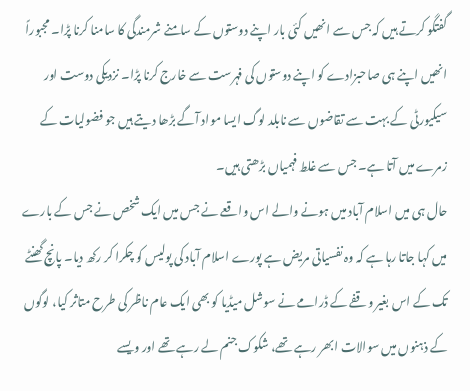گفتگو کرتے ہیں کہ جس سے انھیں کئی بار اپنے دوستوں کے سامنے شرمندگی کا سامنا کرنا پڑا۔ مجبوراً انھیں اپنے ہی صاحبزادے کو اپنے دوستوں کی فہرست سے خارج کرنا پڑا۔ نزدیکی دوست اور سیکیورٹی کے بہت سے تقاضوں سے نابلد لوگ ایسا مواد آگے بڑھا دیتے ہیں جو فضولیات کے زمرے میں آتا ہے۔ جس سے غلط فہمیاں بڑھتی ہیں۔
حال ہی میں اسلام آباد میں ہونے والے اس واقعے نے جس میں ایک شخص نے جس کے بارے میں کہا جاتا رہا ہے کہ وہ نفسیاتی مریض ہے پورے اسلام آباد کی پولیس کو چکرا کر رکھ دیا۔ پانچ گھنٹے تک کے اس بغیر وقفے کے ڈرامے نے سوشل میڈیا کو بھی ایک عام ناظر کی طرح متاثر کیا، لوگوں کے ذہنوں میں سوالات ابھر رہے تھے، شکوک جنم لے رہے تھے اور ویسے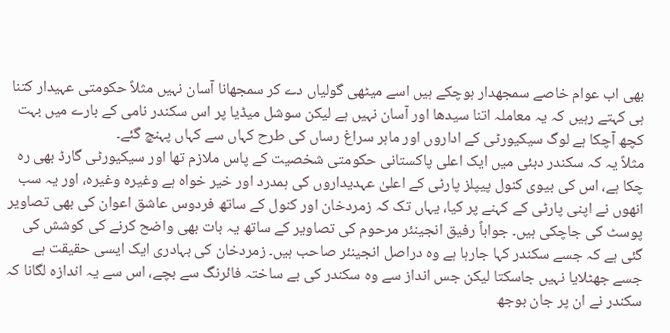بھی اب عوام خاصے سمجھدار ہوچکے ہیں اسے میٹھی گولیاں دے کر سمجھانا آسان نہیں مثلاً حکومتی عہیدار کتنا ہی کہتے رہیں کہ یہ معاملہ اتنا سیدھا اور آسان نہیں ہے لیکن سوشل میڈیا پر اس سکندر نامی کے بارے میں بہت کچھ آچکا ہے لوگ سیکیورٹی کے اداروں اور ماہر سراغ رساں کی طرح کہاں سے کہاں پہنچ گئے۔
مثلاً یہ کہ سکندر دبئی میں ایک اعلی پاکستانی حکومتی شخصیت کے پاس ملازم تھا اور سیکیورٹی گارڈ بھی رہ چکا ہے، اس کی بیوی کنول پیپلز پارٹی کے اعلیٰ عہدیداروں کی ہمدرد اور خیر خواہ ہے وغیرہ وغیرہ، اور یہ سب انھوں نے اپنی پارٹی کے کہنے پر کیا، یہاں تک کہ زمردخان اور کنول کے ساتھ فردوس عاشق اعوان کی بھی تصاویر پوسٹ کی جاچکی ہیں۔ جواباً رفیق انجینئر مرحوم کی تصاویر کے ساتھ یہ بات بھی واضح کرنے کی کوشش کی گئی ہے کہ جسے سکندر کہا جارہا ہے وہ دراصل انجینئر صاحب ہیں۔ زمردخان کی بہادری ایک ایسی حقیقت ہے جسے جھٹلایا نہیں جاسکتا لیکن جس انداز سے وہ سکندر کی بے ساختہ فائرنگ سے بچے، اس سے یہ اندازہ لگانا کہ سکندر نے ان پر جان بوجھ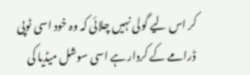کر اس لیے گولی نہیں چلائی کہ وہ خود اسی ٹوپی ڈرامے کے کردار ہے اسی سوشل میڈیا کی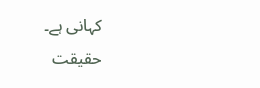کہانی ہے۔
حقیقت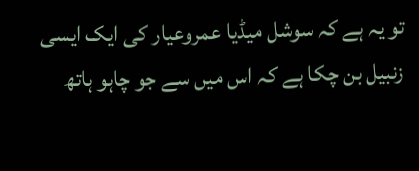تو یہ ہے کہ سوشل میڈیا عمروعیار کی ایک ایسی زنبیل بن چکا ہے کہ اس میں سے جو چاہو ہاتھ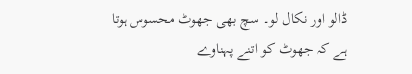ڈالو اور نکال لو۔ سچ بھی جھوٹ محسوس ہوتا ہے کہ جھوٹ کو اتنے پہناوے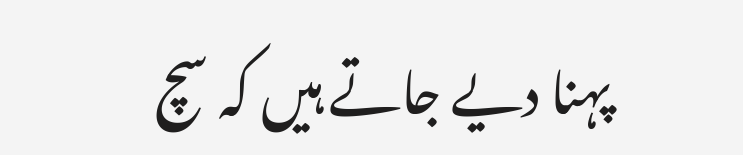پہنا دیے جاتے ہیں کہ سچ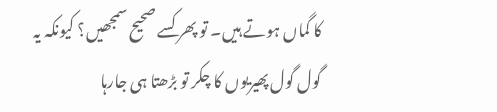کا گماں ہوتے ہیں۔ تو پھر کسے صحیح سمجھیں؟ کیونکہ یہ گول گول پھیریوں کا چکر تو بڑھتا ہی جارہا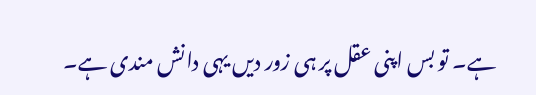ہے۔ تو بس اپنی عقل پر ہی زور دیں یہی دانش مندی ہے۔